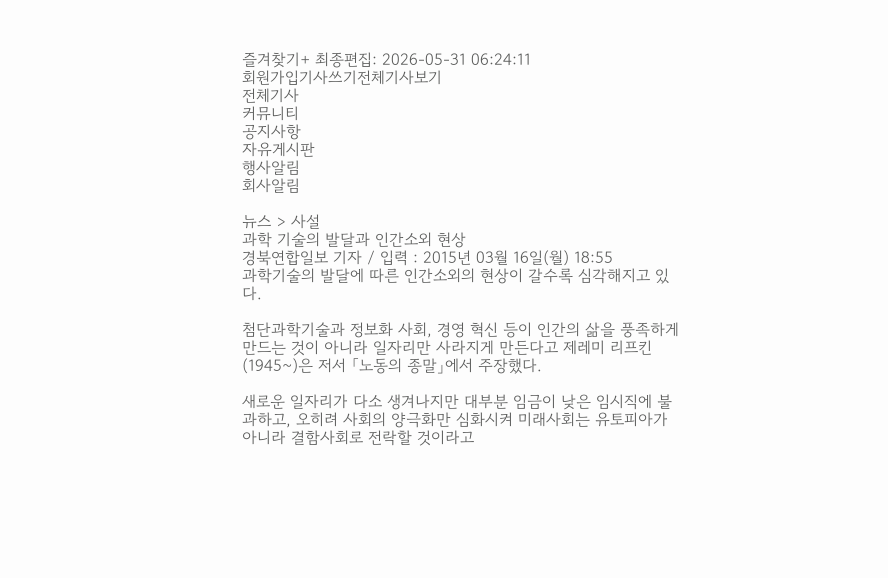즐겨찾기+ 최종편집: 2026-05-31 06:24:11
회원가입기사쓰기전체기사보기
전체기사
커뮤니티
공지사항
자유게시판
행사알림
회사알림

뉴스 > 사설
과학 기술의 발달과 인간소외 현상
경북연합일보 기자 / 입력 : 2015년 03월 16일(월) 18:55
과학기술의 발달에 따른 인간소외의 현상이 갈수록 심각해지고 있다.

첨단과학기술과 정보화 사회, 경영 혁신 등이 인간의 삶을 풍족하게 만드는 것이 아니라 일자리만 사라지게 만든다고 제레미 리프킨(1945~)은 저서 「노동의 종말」에서 주장했다.

새로운 일자리가 다소 생겨나지만 대부분 임금이 낮은 임시직에 불과하고, 오히려 사회의 양극화만 심화시켜 미래사회는 유토피아가 아니라 결함사회로 전락할 것이라고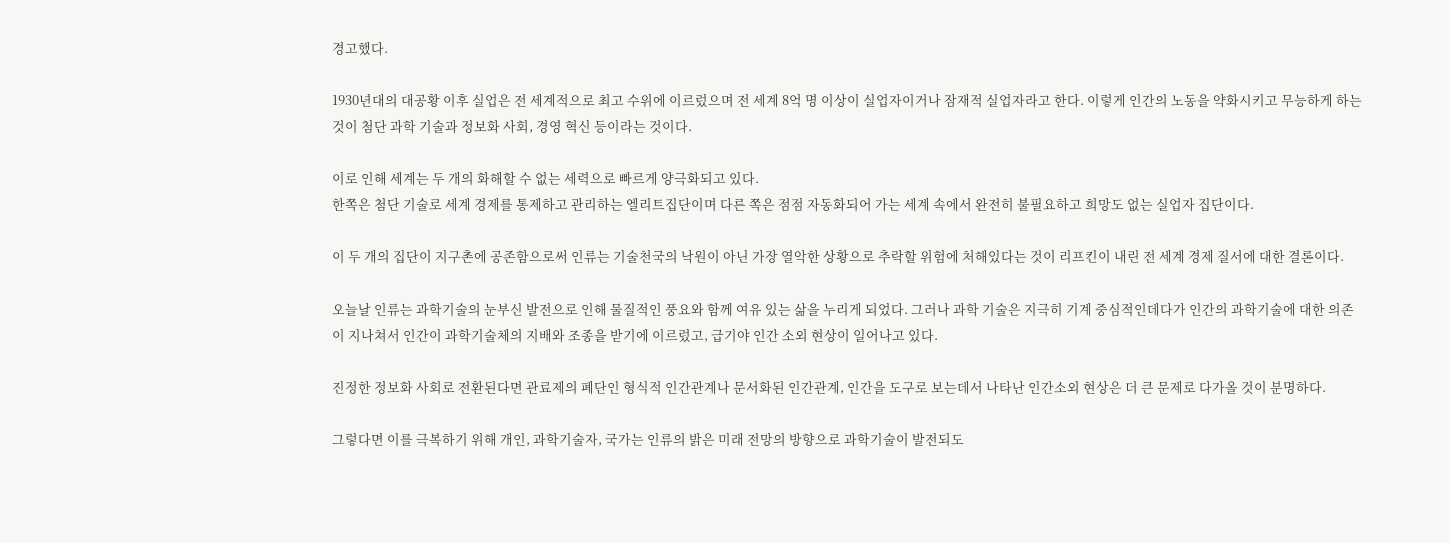경고했다.

1930년대의 대공황 이후 실업은 전 세계적으로 최고 수위에 이르렀으며 전 세계 8억 명 이상이 실업자이거나 잠재적 실업자라고 한다. 이렇게 인간의 노동을 약화시키고 무능하게 하는 것이 첨단 과학 기술과 정보화 사회, 경영 혁신 등이라는 것이다.

이로 인해 세계는 두 개의 화해할 수 없는 세력으로 빠르게 양극화되고 있다.
한쪽은 첨단 기술로 세계 경제를 통제하고 관리하는 엘리트집단이며 다른 쪽은 점점 자동화되어 가는 세계 속에서 완전히 불필요하고 희망도 없는 실업자 집단이다.

이 두 개의 집단이 지구촌에 공존함으로써 인류는 기술천국의 낙원이 아닌 가장 열악한 상황으로 추락할 위험에 처해있다는 것이 리프킨이 내린 전 세계 경제 질서에 대한 결론이다.

오늘날 인류는 과학기술의 눈부신 발전으로 인해 물질적인 풍요와 함께 여유 있는 삶을 누리게 되었다. 그러나 과학 기술은 지극히 기계 중심적인데다가 인간의 과학기술에 대한 의존이 지나쳐서 인간이 과학기술체의 지배와 조종을 받기에 이르렀고, 급기야 인간 소외 현상이 일어나고 있다.

진정한 정보화 사회로 전환된다면 관료제의 폐단인 형식적 인간관계나 문서화된 인간관계, 인간을 도구로 보는데서 나타난 인간소외 현상은 더 큰 문제로 다가올 것이 분명하다.

그렇다면 이를 극복하기 위해 개인, 과학기술자, 국가는 인류의 밝은 미래 전망의 방향으로 과학기술이 발전되도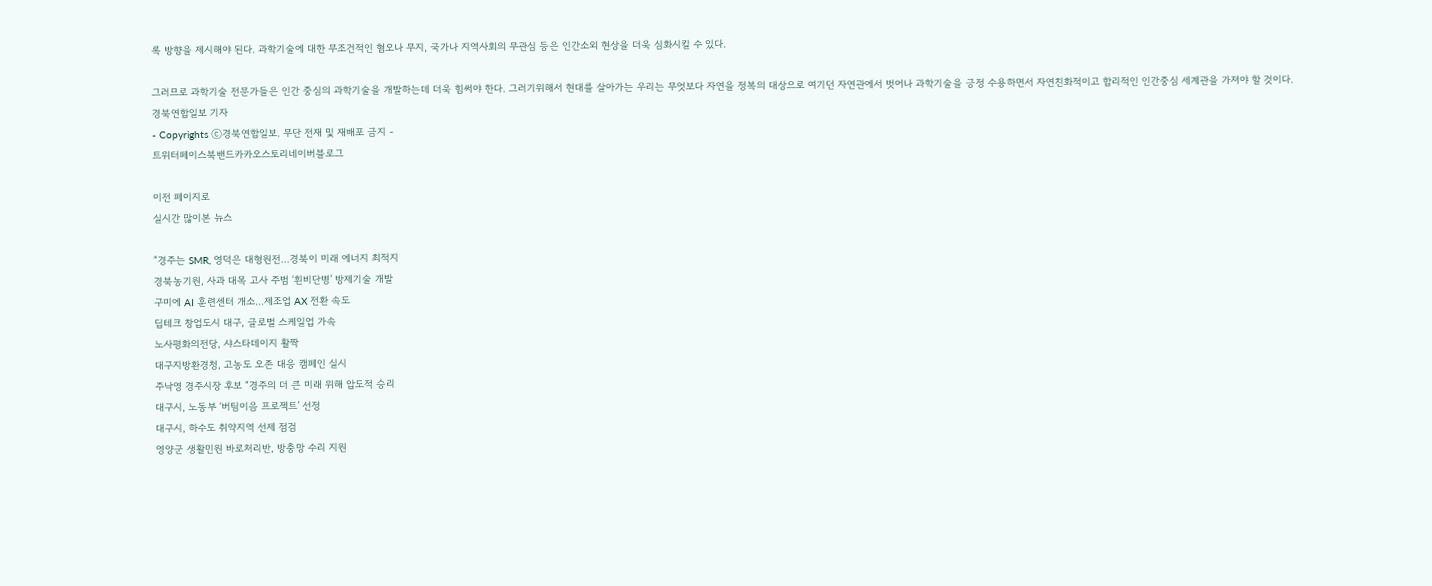록 방향을 제시해야 된다. 과학기술에 대한 무조건적인 혐오나 무지, 국가나 지역사회의 무관심 등은 인간소외 현상을 더욱 심화시킬 수 있다.

그러므로 과학기술 전문가들은 인간 중심의 과학기술을 개발하는데 더욱 힘써야 한다. 그러기위해서 현대를 살아가는 우리는 무엇보다 자연을 정복의 대상으로 여기던 자연관에서 벗어나 과학기술을 긍정 수용하면서 자연친화적이고 합리적인 인간중심 세계관을 가져야 할 것이다.
경북연합일보 기자
- Copyrights ⓒ경북연합일보. 무단 전재 및 재배포 금지 -
트위터페이스북밴드카카오스토리네이버블로그

이전 페이지로
실시간 많이본 뉴스

“경주는 SMR, 영덕은 대형원전…경북이 미래 에너지 최적지
경북농기원, 사과 대목 고사 주범 ‘흰비단병’ 방제기술 개발
구미에 AI 훈련센터 개소…제조업 AX 전환 속도
딥테크 창업도시 대구, 글로벌 스케일업 가속
노사평화의전당, 샤스타데이지 활짝
대구지방환경청, 고농도 오존 대응 캠페인 실시
주낙영 경주시장 후보 “경주의 더 큰 미래 위해 압도적 승리
대구시, 노동부 ‘버팀이음 프로젝트’ 선정
대구시, 하수도 취약지역 선제 점검
영양군 생활민원 바로처리반, 방충망 수리 지원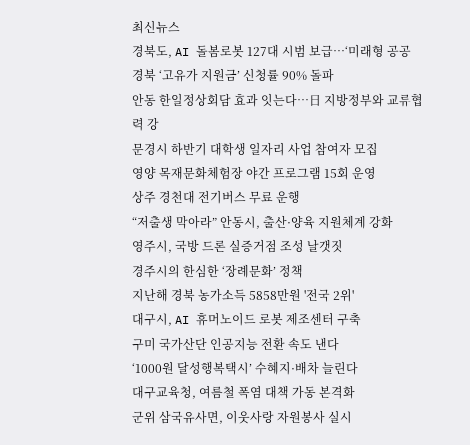최신뉴스
경북도, AI 돌봄로봇 127대 시범 보급…‘미래형 공공
경북 ‘고유가 지원금’ 신청률 90% 돌파
안동 한일정상회담 효과 잇는다…日 지방정부와 교류협력 강
문경시 하반기 대학생 일자리 사업 참여자 모집
영양 목재문화체험장 야간 프로그램 15회 운영
상주 경천대 전기버스 무료 운행
“저출생 막아라” 안동시, 출산·양육 지원체계 강화
영주시, 국방 드론 실증거점 조성 날갯짓
경주시의 한심한 ‘장례문화’ 정책
지난해 경북 농가소득 5858만원 '전국 2위'
대구시, AI 휴머노이드 로봇 제조센터 구축
구미 국가산단 인공지능 전환 속도 낸다
‘1000원 달성행복택시’ 수혜지·배차 늘린다
대구교육청, 여름철 폭염 대책 가동 본격화
군위 삼국유사면, 이웃사랑 자원봉사 실시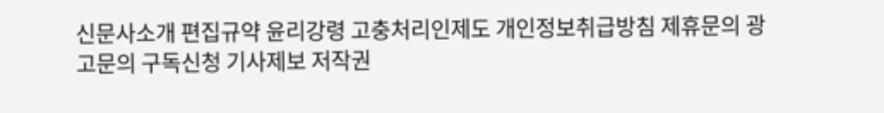신문사소개 편집규약 윤리강령 고충처리인제도 개인정보취급방침 제휴문의 광고문의 구독신청 기사제보 저작권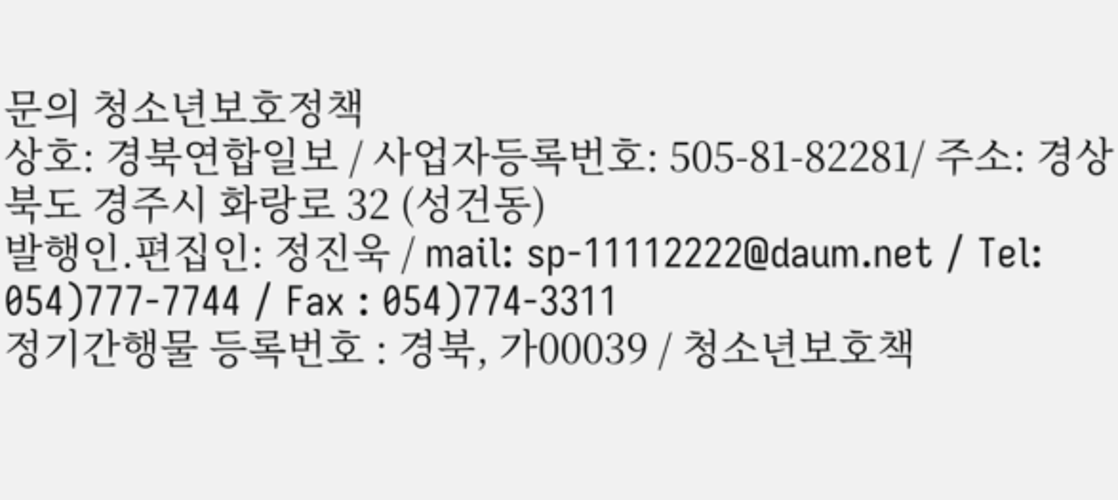문의 청소년보호정책
상호: 경북연합일보 / 사업자등록번호: 505-81-82281/ 주소: 경상북도 경주시 화랑로 32 (성건동)
발행인.편집인: 정진욱 / mail: sp-11112222@daum.net / Tel: 054)777-7744 / Fax : 054)774-3311
정기간행물 등록번호 : 경북, 가00039 / 청소년보호책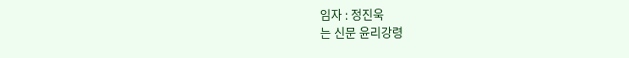임자 : 정진욱
는 신문 윤리강령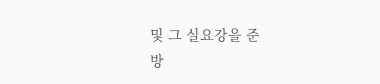및 그 실요강을 준
방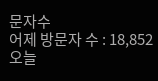문자수
어제 방문자 수 : 18,852
오늘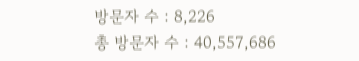방문자 수 : 8,226
총 방문자 수 : 40,557,686